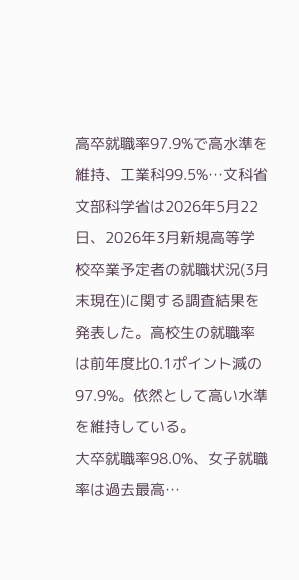高卒就職率97.9%で高水準を維持、工業科99.5%…文科省
文部科学省は2026年5月22日、2026年3月新規高等学校卒業予定者の就職状況(3月末現在)に関する調査結果を発表した。高校生の就職率は前年度比0.1ポイント減の97.9%。依然として高い水準を維持している。
大卒就職率98.0%、女子就職率は過去最高…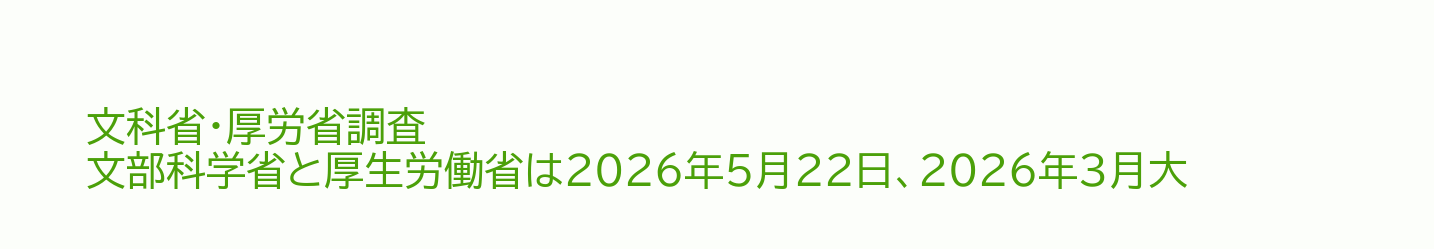文科省・厚労省調査
文部科学省と厚生労働省は2026年5月22日、2026年3月大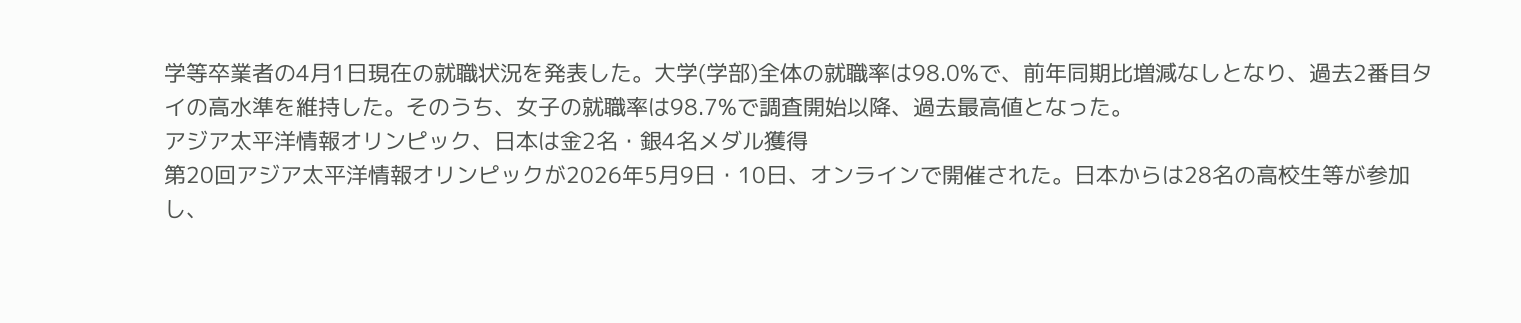学等卒業者の4月1日現在の就職状況を発表した。大学(学部)全体の就職率は98.0%で、前年同期比増減なしとなり、過去2番目タイの高水準を維持した。そのうち、女子の就職率は98.7%で調査開始以降、過去最高値となった。
アジア太平洋情報オリンピック、日本は金2名・銀4名メダル獲得
第20回アジア太平洋情報オリンピックが2026年5月9日・10日、オンラインで開催された。日本からは28名の高校生等が参加し、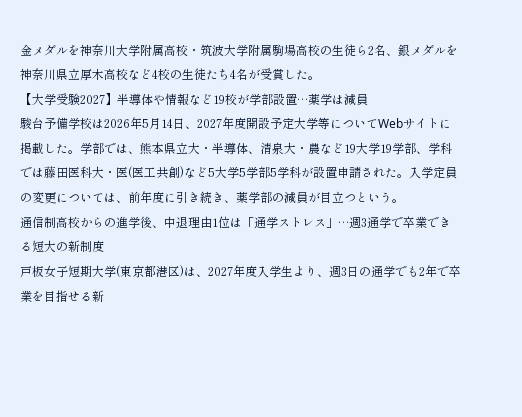金メダルを神奈川大学附属高校・筑波大学附属駒場高校の生徒ら2名、銀メダルを神奈川県立厚木高校など4校の生徒たち4名が受賞した。
【大学受験2027】半導体や情報など19校が学部設置…薬学は減員
駿台予備学校は2026年5月14日、2027年度開設予定大学等についてWebサイトに掲載した。学部では、熊本県立大・半導体、清泉大・農など19大学19学部、学科では藤田医科大・医(医工共創)など5大学5学部5学科が設置申請された。入学定員の変更については、前年度に引き続き、薬学部の減員が目立つという。
通信制高校からの進学後、中退理由1位は「通学ストレス」…週3通学で卒業できる短大の新制度
戸板女子短期大学(東京都港区)は、2027年度入学生より、週3日の通学でも2年で卒業を目指せる新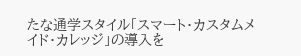たな通学スタイル「スマート・カスタムメイド・カレッジ」の導入を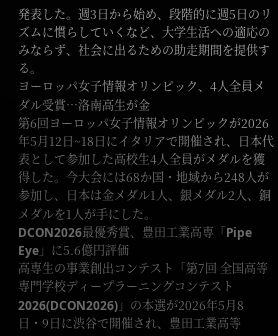発表した。週3日から始め、段階的に週5日のリズムに慣らしていくなど、大学生活への適応のみならず、社会に出るための助走期間を提供する。
ヨーロッパ女子情報オリンピック、4人全員メダル受賞…洛南高生が金
第6回ヨーロッパ女子情報オリンピックが2026年5月12日~18日にイタリアで開催され、日本代表として参加した高校生4人全員がメダルを獲得した。今大会には68か国・地域から248人が参加し、日本は金メダル1人、銀メダル2人、銅メダルを1人が手にした。
DCON2026最優秀賞、豊田工業高専「Pipe Eye」に5.6億円評価
高専生の事業創出コンテスト「第7回 全国高等専門学校ディープラーニングコンテスト2026(DCON2026)」の本選が2026年5月8日・9日に渋谷で開催され、豊田工業高等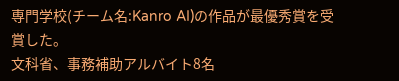専門学校(チーム名:Kanro AI)の作品が最優秀賞を受賞した。
文科省、事務補助アルバイト8名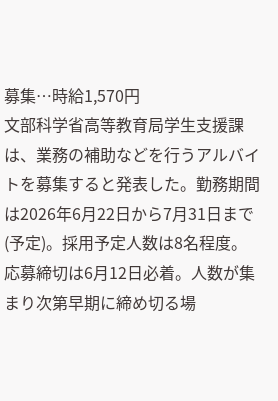募集…時給1,570円
文部科学省高等教育局学生支援課は、業務の補助などを行うアルバイトを募集すると発表した。勤務期間は2026年6月22日から7月31日まで(予定)。採用予定人数は8名程度。応募締切は6月12日必着。人数が集まり次第早期に締め切る場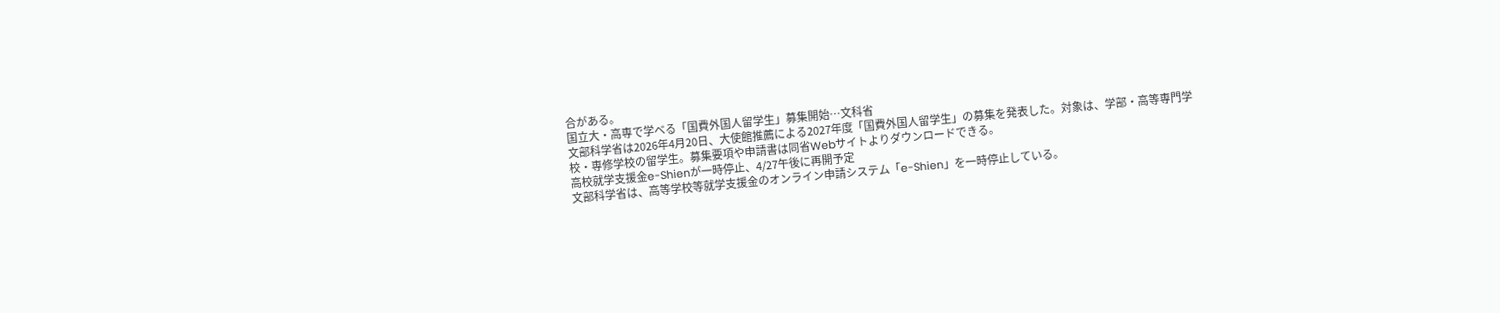合がある。
国立大・高専で学べる「国費外国人留学生」募集開始…文科省
文部科学省は2026年4月20日、大使館推薦による2027年度「国費外国人留学生」の募集を発表した。対象は、学部・高等専門学校・専修学校の留学生。募集要項や申請書は同省Webサイトよりダウンロードできる。
高校就学支援金e-Shienが一時停止、4/27午後に再開予定
文部科学省は、高等学校等就学支援金のオンライン申請システム「e-Shien」を一時停止している。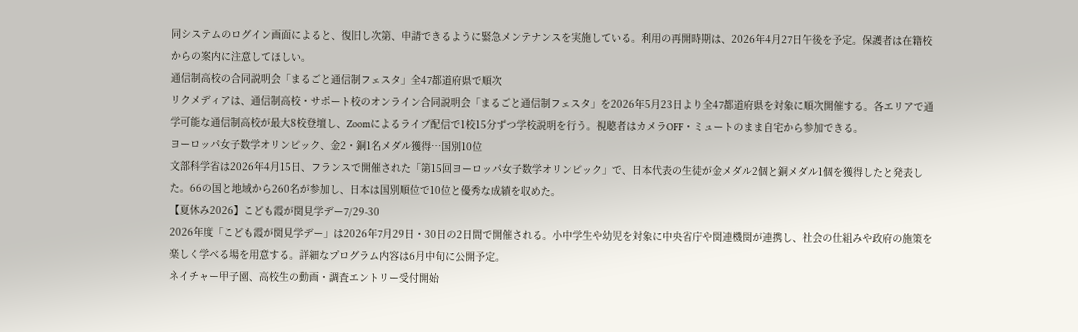同システムのログイン画面によると、復旧し次第、申請できるように緊急メンテナンスを実施している。利用の再開時期は、2026年4月27日午後を予定。保護者は在籍校からの案内に注意してほしい。
通信制高校の合同説明会「まるごと通信制フェスタ」全47都道府県で順次
リクメディアは、通信制高校・サポート校のオンライン合同説明会「まるごと通信制フェスタ」を2026年5月23日より全47都道府県を対象に順次開催する。各エリアで通学可能な通信制高校が最大8校登壇し、Zoomによるライブ配信で1校15分ずつ学校説明を行う。視聴者はカメラOFF・ミュートのまま自宅から参加できる。
ヨーロッパ女子数学オリンピック、金2・銅1名メダル獲得…国別10位
文部科学省は2026年4月15日、フランスで開催された「第15回ヨーロッパ女子数学オリンピック」で、日本代表の生徒が金メダル2個と銅メダル1個を獲得したと発表した。66の国と地域から260名が参加し、日本は国別順位で10位と優秀な成績を収めた。
【夏休み2026】こども霞が関見学デー7/29-30
2026年度「こども霞が関見学デー」は2026年7月29日・30日の2日間で開催される。小中学生や幼児を対象に中央省庁や関連機関が連携し、社会の仕組みや政府の施策を楽しく学べる場を用意する。詳細なプログラム内容は6月中旬に公開予定。
ネイチャー甲子園、高校生の動画・調査エントリー受付開始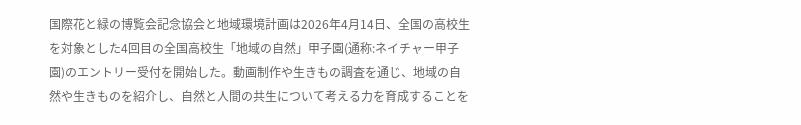国際花と緑の博覧会記念協会と地域環境計画は2026年4月14日、全国の高校生を対象とした4回目の全国高校生「地域の自然」甲子園(通称:ネイチャー甲子園)のエントリー受付を開始した。動画制作や生きもの調査を通じ、地域の自然や生きものを紹介し、自然と人間の共生について考える力を育成することを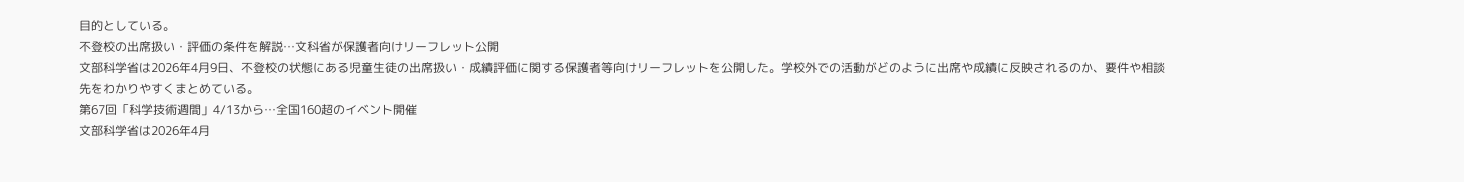目的としている。
不登校の出席扱い・評価の条件を解説…文科省が保護者向けリーフレット公開
文部科学省は2026年4月9日、不登校の状態にある児童生徒の出席扱い・成績評価に関する保護者等向けリーフレットを公開した。学校外での活動がどのように出席や成績に反映されるのか、要件や相談先をわかりやすくまとめている。
第67回「科学技術週間」4/13から…全国160超のイベント開催
文部科学省は2026年4月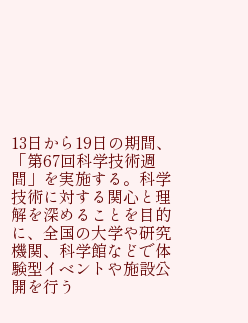13日から19日の期間、「第67回科学技術週間」を実施する。科学技術に対する関心と理解を深めることを目的に、全国の大学や研究機関、科学館などで体験型イベントや施設公開を行う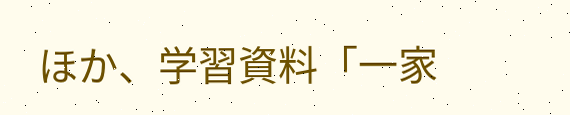ほか、学習資料「一家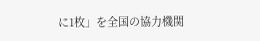に1枚」を全国の協力機関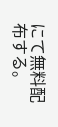にて無料配布する。